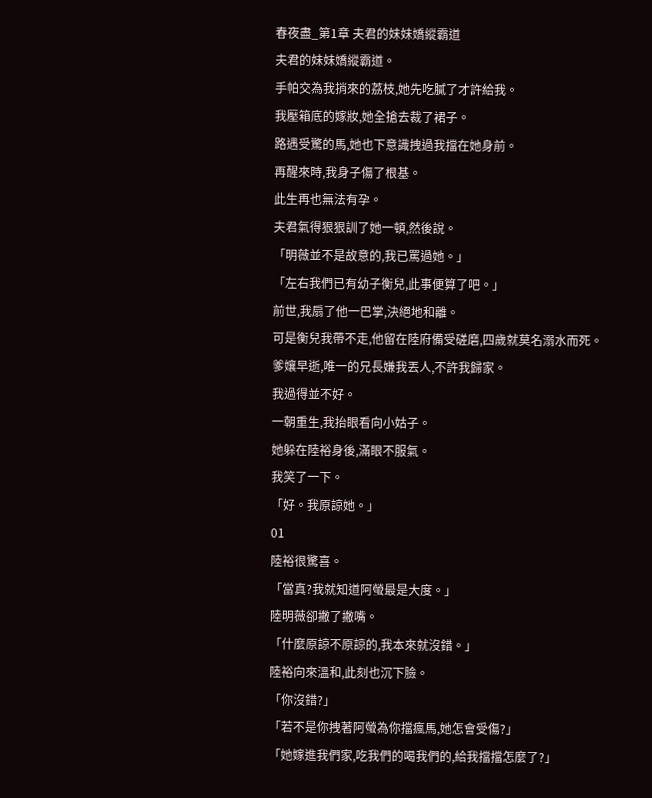春夜盡_第1章 夫君的妹妹嬌縱霸道
夫君的妹妹嬌縱霸道。
手帕交為我捎來的荔枝,她先吃膩了才許給我。
我壓箱底的嫁妝,她全搶去裁了裙子。
路遇受驚的馬,她也下意識拽過我擋在她身前。
再醒來時,我身子傷了根基。
此生再也無法有孕。
夫君氣得狠狠訓了她一頓,然後說。
「明薇並不是故意的,我已罵過她。」
「左右我們已有幼子衡兒,此事便算了吧。」
前世,我扇了他一巴掌,決絕地和離。
可是衡兒我帶不走,他留在陸府備受磋磨,四歲就莫名溺水而死。
爹孃早逝,唯一的兄長嫌我丟人,不許我歸家。
我過得並不好。
一朝重生,我抬眼看向小姑子。
她躲在陸裕身後,滿眼不服氣。
我笑了一下。
「好。我原諒她。」
01
陸裕很驚喜。
「當真?我就知道阿螢最是大度。」
陸明薇卻撇了撇嘴。
「什麼原諒不原諒的,我本來就沒錯。」
陸裕向來溫和,此刻也沉下臉。
「你沒錯?」
「若不是你拽著阿螢為你擋瘋馬,她怎會受傷?」
「她嫁進我們家,吃我們的喝我們的,給我擋擋怎麼了?」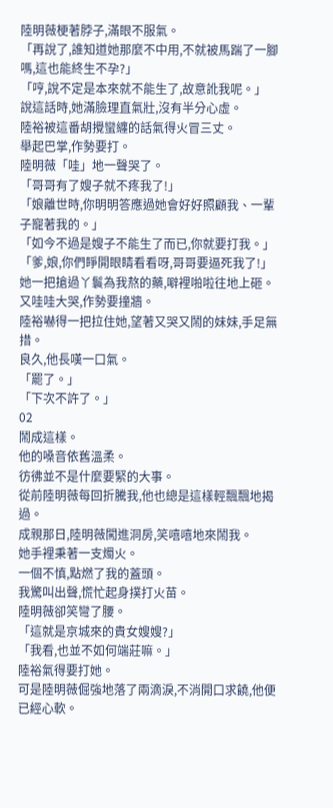陸明薇梗著脖子,滿眼不服氣。
「再說了,誰知道她那麼不中用,不就被馬踹了一腳嗎,這也能終生不孕?」
「哼,說不定是本來就不能生了,故意訛我呢。」
說這話時,她滿臉理直氣壯,沒有半分心虛。
陸裕被這番胡攪蠻纏的話氣得火冒三丈。
舉起巴掌,作勢要打。
陸明薇「哇」地一聲哭了。
「哥哥有了嫂子就不疼我了!」
「娘離世時,你明明答應過她會好好照顧我、一輩子寵著我的。」
「如今不過是嫂子不能生了而已,你就要打我。」
「爹,娘,你們睜開眼睛看看呀,哥哥要逼死我了!」
她一把搶過丫鬟為我熬的藥,噼裡啪啦往地上砸。
又哇哇大哭,作勢要撞牆。
陸裕嚇得一把拉住她,望著又哭又鬧的妹妹,手足無措。
良久,他長嘆一口氣。
「罷了。」
「下次不許了。」
02
鬧成這樣。
他的嗓音依舊溫柔。
彷彿並不是什麼要緊的大事。
從前陸明薇每回折騰我,他也總是這樣輕飄飄地揭過。
成親那日,陸明薇闖進洞房,笑嘻嘻地來鬧我。
她手裡秉著一支燭火。
一個不慎,點燃了我的蓋頭。
我驚叫出聲,慌忙起身撲打火苗。
陸明薇卻笑彎了腰。
「這就是京城來的貴女嫂嫂?」
「我看,也並不如何端莊嘛。」
陸裕氣得要打她。
可是陸明薇倔強地落了兩滴淚,不消開口求饒,他便已經心軟。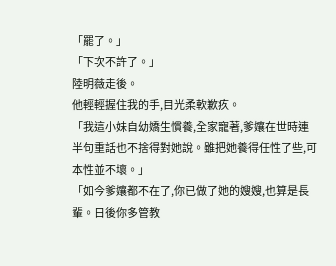「罷了。」
「下次不許了。」
陸明薇走後。
他輕輕握住我的手,目光柔軟歉疚。
「我這小妹自幼嬌生慣養,全家寵著,爹孃在世時連半句重話也不捨得對她說。雖把她養得任性了些,可本性並不壞。」
「如今爹孃都不在了,你已做了她的嫂嫂,也算是長輩。日後你多管教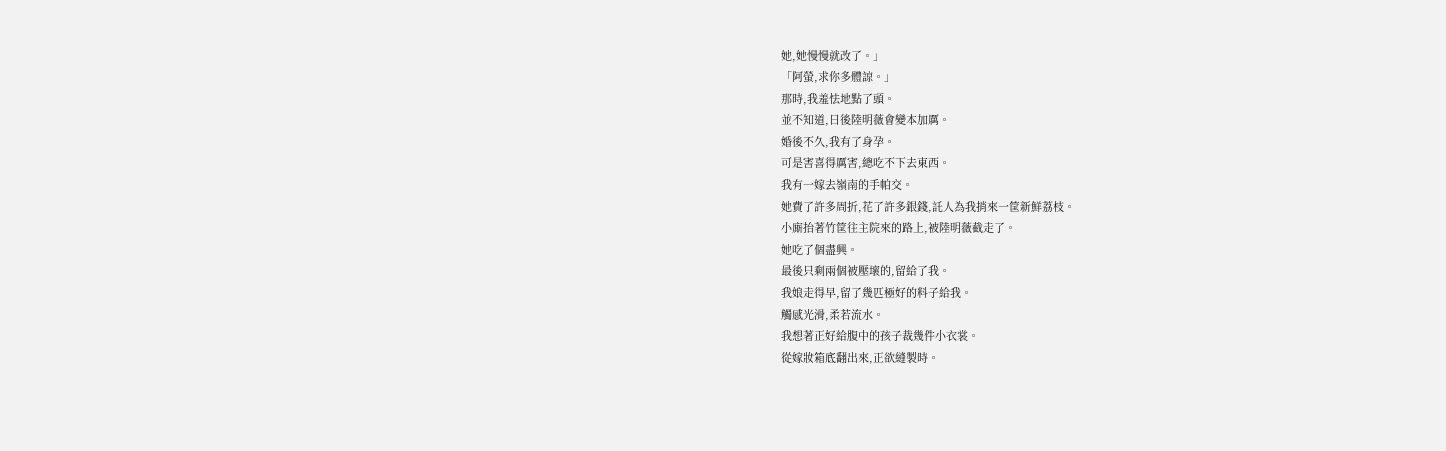她,她慢慢就改了。」
「阿螢,求你多體諒。」
那時,我羞怯地點了頭。
並不知道,日後陸明薇會變本加厲。
婚後不久,我有了身孕。
可是害喜得厲害,總吃不下去東西。
我有一嫁去嶺南的手帕交。
她費了許多周折,花了許多銀錢,託人為我捎來一筐新鮮荔枝。
小廝抬著竹筐往主院來的路上,被陸明薇截走了。
她吃了個盡興。
最後只剩兩個被壓壞的,留給了我。
我娘走得早,留了幾匹極好的料子給我。
觸感光滑,柔若流水。
我想著正好給腹中的孩子裁幾件小衣裳。
從嫁妝箱底翻出來,正欲縫製時。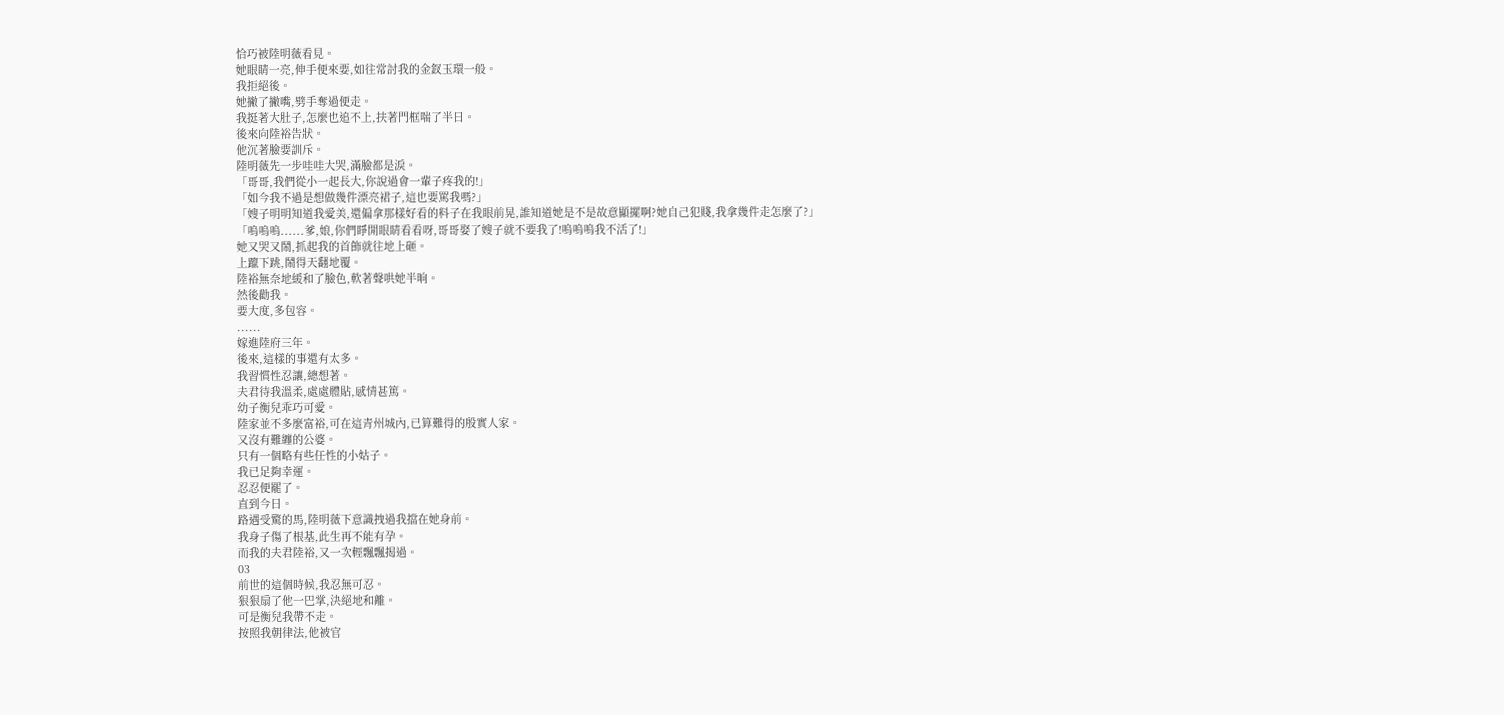恰巧被陸明薇看見。
她眼睛一亮,伸手便來要,如往常討我的金釵玉環一般。
我拒絕後。
她撇了撇嘴,劈手奪過便走。
我挺著大肚子,怎麼也追不上,扶著門框喘了半日。
後來向陸裕告狀。
他沉著臉要訓斥。
陸明薇先一步哇哇大哭,滿臉都是淚。
「哥哥,我們從小一起長大,你說過會一輩子疼我的!」
「如今我不過是想做幾件漂亮裙子,這也要罵我嗎?」
「嫂子明明知道我愛美,還偏拿那樣好看的料子在我眼前晃,誰知道她是不是故意顯擺啊?她自己犯賤,我拿幾件走怎麼了?」
「嗚嗚嗚......爹,娘,你們睜開眼睛看看呀,哥哥娶了嫂子就不要我了!嗚嗚嗚我不活了!」
她又哭又鬧,抓起我的首飾就往地上砸。
上躥下跳,鬧得天翻地覆。
陸裕無奈地緩和了臉色,軟著聲哄她半晌。
然後勸我。
要大度,多包容。
......
嫁進陸府三年。
後來,這樣的事還有太多。
我習慣性忍讓,總想著。
夫君待我溫柔,處處體貼,感情甚篤。
幼子衡兒乖巧可愛。
陸家並不多麼富裕,可在這青州城內,已算難得的殷實人家。
又沒有難纏的公婆。
只有一個略有些任性的小姑子。
我已足夠幸運。
忍忍便罷了。
直到今日。
路遇受驚的馬,陸明薇下意識拽過我擋在她身前。
我身子傷了根基,此生再不能有孕。
而我的夫君陸裕,又一次輕飄飄揭過。
03
前世的這個時候,我忍無可忍。
狠狠扇了他一巴掌,決絕地和離。
可是衡兒我帶不走。
按照我朝律法,他被官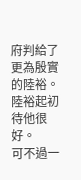府判給了更為殷實的陸裕。
陸裕起初待他很好。
可不過一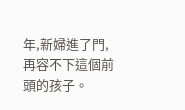年,新婦進了門,再容不下這個前頭的孩子。